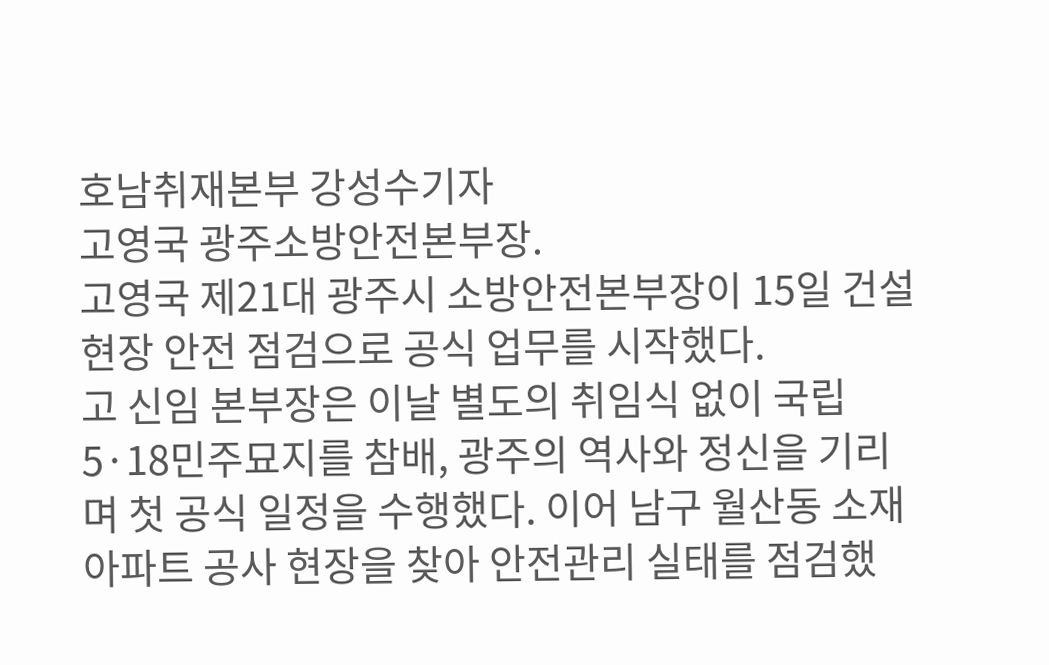호남취재본부 강성수기자
고영국 광주소방안전본부장.
고영국 제21대 광주시 소방안전본부장이 15일 건설현장 안전 점검으로 공식 업무를 시작했다.
고 신임 본부장은 이날 별도의 취임식 없이 국립5·18민주묘지를 참배, 광주의 역사와 정신을 기리며 첫 공식 일정을 수행했다. 이어 남구 월산동 소재 아파트 공사 현장을 찾아 안전관리 실태를 점검했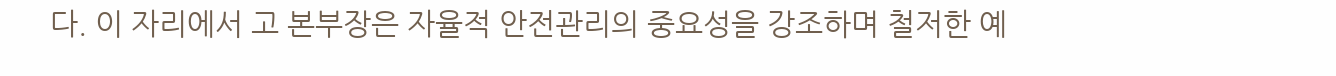다. 이 자리에서 고 본부장은 자율적 안전관리의 중요성을 강조하며 철저한 예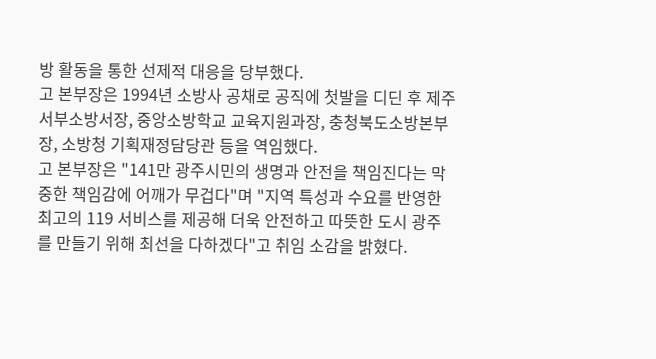방 활동을 통한 선제적 대응을 당부했다.
고 본부장은 1994년 소방사 공채로 공직에 첫발을 디딘 후 제주 서부소방서장, 중앙소방학교 교육지원과장, 충청북도소방본부장, 소방청 기획재정담당관 등을 역임했다.
고 본부장은 "141만 광주시민의 생명과 안전을 책임진다는 막중한 책임감에 어깨가 무겁다"며 "지역 특성과 수요를 반영한 최고의 119 서비스를 제공해 더욱 안전하고 따뜻한 도시 광주를 만들기 위해 최선을 다하겠다"고 취임 소감을 밝혔다.